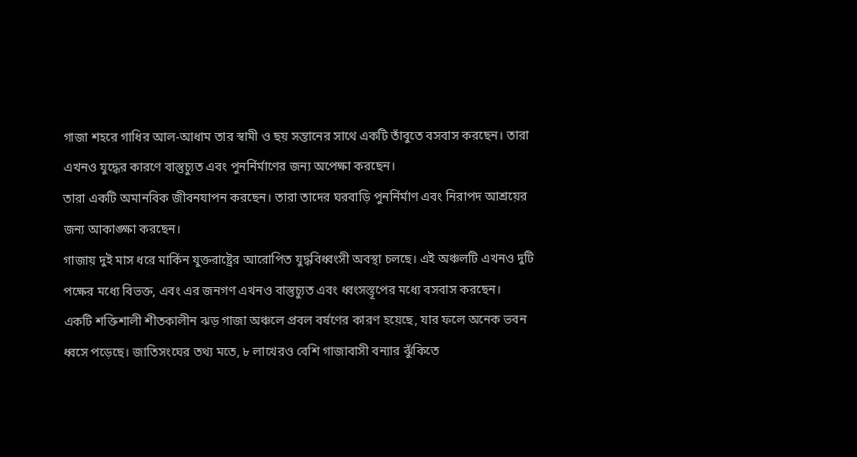গাজা শহরে গাধির আল-আধাম তার স্বামী ও ছয় সন্তানের সাথে একটি তাঁবুতে বসবাস করছেন। তারা এখনও যুদ্ধের কারণে বাস্তুচ্যুত এবং পুনর্নির্মাণের জন্য অপেক্ষা করছেন।
তারা একটি অমানবিক জীবনযাপন করছেন। তারা তাদের ঘরবাড়ি পুনর্নির্মাণ এবং নিরাপদ আশ্রয়ের জন্য আকাঙ্ক্ষা করছেন।
গাজায় দুই মাস ধরে মার্কিন যুক্তরাষ্ট্রের আরোপিত যুদ্ধবিধ্বংসী অবস্থা চলছে। এই অঞ্চলটি এখনও দুটি পক্ষের মধ্যে বিভক্ত, এবং এর জনগণ এখনও বাস্তুচ্যুত এবং ধ্বংসস্তূপের মধ্যে বসবাস করছেন।
একটি শক্তিশালী শীতকালীন ঝড় গাজা অঞ্চলে প্রবল বর্ষণের কারণ হয়েছে, যার ফলে অনেক ভবন ধ্বসে পড়েছে। জাতিসংঘের তথ্য মতে, ৮ লাখেরও বেশি গাজাবাসী বন্যার ঝুঁকিতে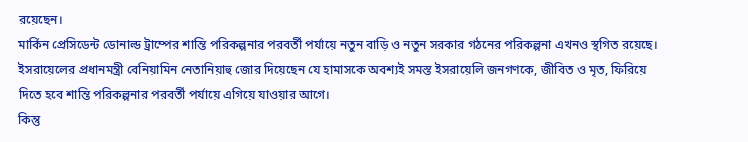রয়েছেন।
মার্কিন প্রেসিডেন্ট ডোনাল্ড ট্রাম্পের শান্তি পরিকল্পনার পরবর্তী পর্যায়ে নতুন বাড়ি ও নতুন সরকার গঠনের পরিকল্পনা এখনও স্থগিত রয়েছে।
ইসরায়েলের প্রধানমন্ত্রী বেনিয়ামিন নেতানিয়াহু জোর দিয়েছেন যে হামাসকে অবশ্যই সমস্ত ইসরায়েলি জনগণকে, জীবিত ও মৃত, ফিরিয়ে দিতে হবে শান্তি পরিকল্পনার পরবর্তী পর্যায়ে এগিয়ে যাওয়ার আগে।
কিন্তু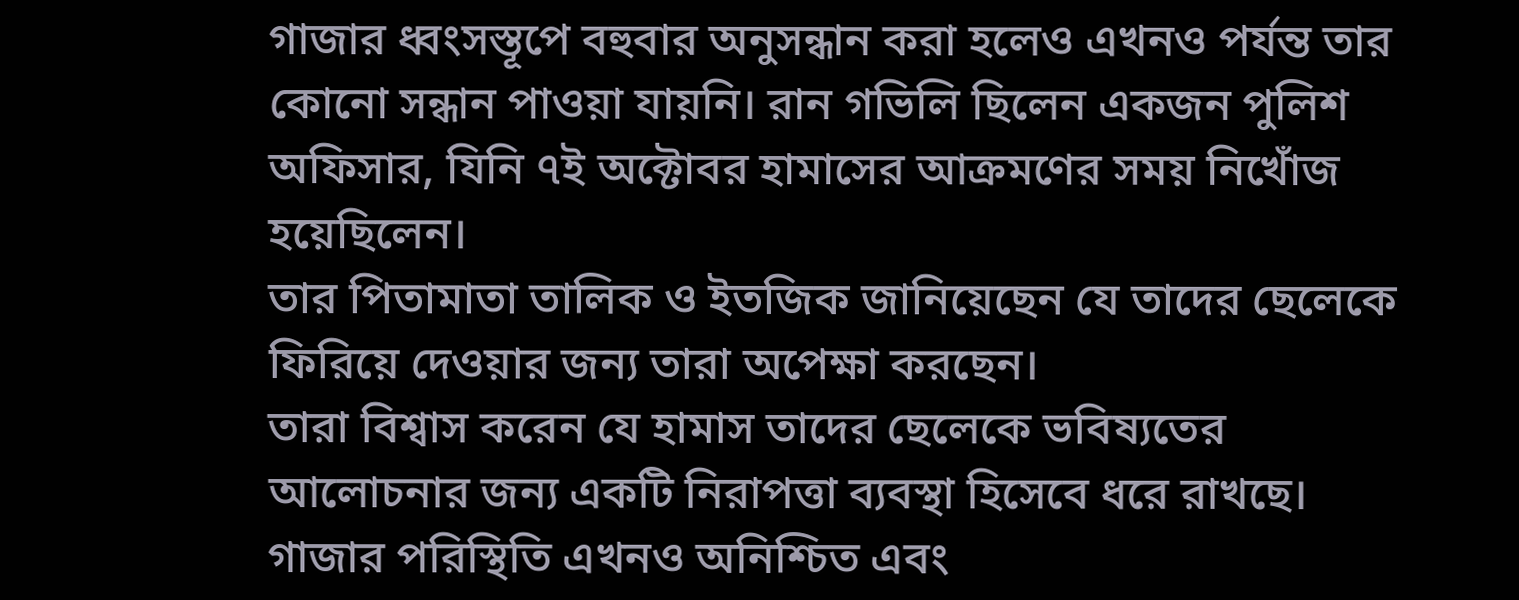গাজার ধ্বংসস্তূপে বহুবার অনুসন্ধান করা হলেও এখনও পর্যন্ত তার কোনো সন্ধান পাওয়া যায়নি। রান গভিলি ছিলেন একজন পুলিশ অফিসার, যিনি ৭ই অক্টোবর হামাসের আক্রমণের সময় নিখোঁজ হয়েছিলেন।
তার পিতামাতা তালিক ও ইতজিক জানিয়েছেন যে তাদের ছেলেকে ফিরিয়ে দেওয়ার জন্য তারা অপেক্ষা করছেন।
তারা বিশ্বাস করেন যে হামাস তাদের ছেলেকে ভবিষ্যতের আলোচনার জন্য একটি নিরাপত্তা ব্যবস্থা হিসেবে ধরে রাখছে।
গাজার পরিস্থিতি এখনও অনিশ্চিত এবং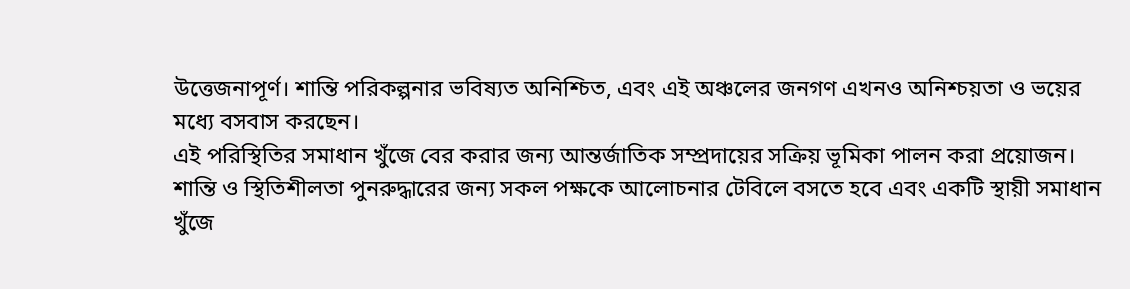উত্তেজনাপূর্ণ। শান্তি পরিকল্পনার ভবিষ্যত অনিশ্চিত, এবং এই অঞ্চলের জনগণ এখনও অনিশ্চয়তা ও ভয়ের মধ্যে বসবাস করছেন।
এই পরিস্থিতির সমাধান খুঁজে বের করার জন্য আন্তর্জাতিক সম্প্রদায়ের সক্রিয় ভূমিকা পালন করা প্রয়োজন।
শান্তি ও স্থিতিশীলতা পুনরুদ্ধারের জন্য সকল পক্ষকে আলোচনার টেবিলে বসতে হবে এবং একটি স্থায়ী সমাধান খুঁজে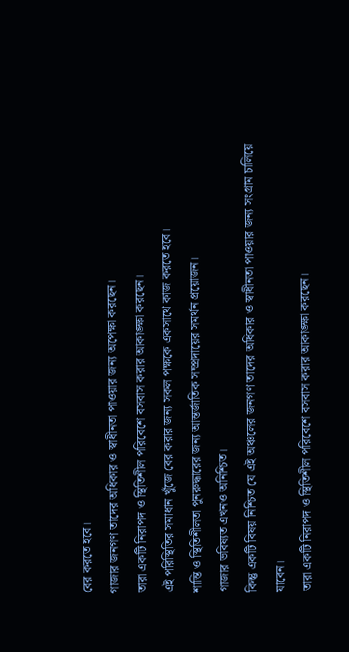বের করতে হবে।
গাজার জনগণ তাদের অধিকার ও স্বাধীনতা পাওয়ার জন্য অপেক্ষা করছেন।
তারা একটি নিরাপদ ও স্থিতিশীল পরিবেশে বসবাস করার আকাঙ্ক্ষা করছেন।
এই পরিস্থিতির সমাধান খুঁজে বের করার জন্য সকল পক্ষকে একসাথে কাজ করতে হবে।
শান্তি ও স্থিতিশীলতা পুনরুদ্ধারের জন্য আন্তর্জাতিক সম্প্রদায়ের সমর্থন প্রয়োজন।
গাজার ভবিষ্যত এখনও অনিশ্চিত।
কিন্তু একটি বিষয় নিশ্চিত যে এই অঞ্চলের জনগণ তাদের অধিকার ও স্বাধীনতা পাওয়ার জন্য সংগ্রাম চালিয়ে যাবেন।
তারা একটি নিরাপদ ও স্থিতিশীল পরিবেশে বসবাস করার আকাঙ্ক্ষা করছেন।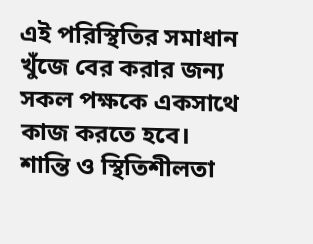এই পরিস্থিতির সমাধান খুঁজে বের করার জন্য সকল পক্ষকে একসাথে কাজ করতে হবে।
শান্তি ও স্থিতিশীলতা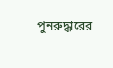পুনরুদ্ধারের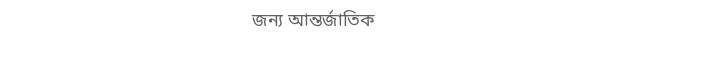জন্য আন্তর্জাতিক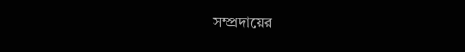সম্প্রদায়ের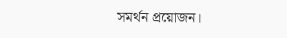সমর্থন প্রয়োজন।